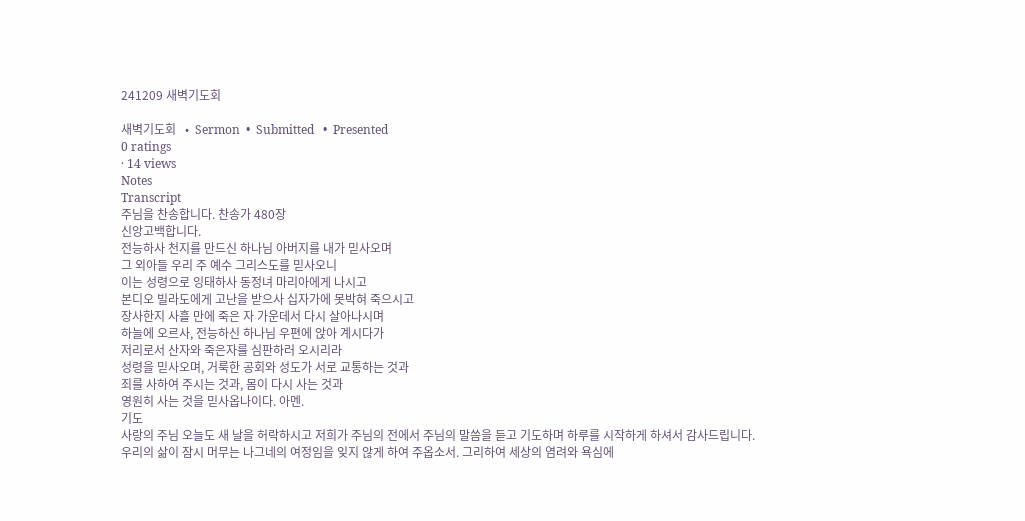241209 새벽기도회

새벽기도회   •  Sermon  •  Submitted   •  Presented
0 ratings
· 14 views
Notes
Transcript
주님을 찬송합니다. 찬송가 480장
신앙고백합니다.
전능하사 천지를 만드신 하나님 아버지를 내가 믿사오며
그 외아들 우리 주 예수 그리스도를 믿사오니
이는 성령으로 잉태하사 동정녀 마리아에게 나시고
본디오 빌라도에게 고난을 받으사 십자가에 못박혀 죽으시고
장사한지 사흘 만에 죽은 자 가운데서 다시 살아나시며
하늘에 오르사, 전능하신 하나님 우편에 앉아 계시다가
저리로서 산자와 죽은자를 심판하러 오시리라
성령을 믿사오며, 거룩한 공회와 성도가 서로 교통하는 것과
죄를 사하여 주시는 것과, 몸이 다시 사는 것과
영원히 사는 것을 믿사옵나이다. 아멘.
기도
사랑의 주님 오늘도 새 날을 허락하시고 저희가 주님의 전에서 주님의 말씀을 듣고 기도하며 하루를 시작하게 하셔서 감사드립니다.
우리의 삶이 잠시 머무는 나그네의 여정임을 잊지 않게 하여 주옵소서. 그리하여 세상의 염려와 욕심에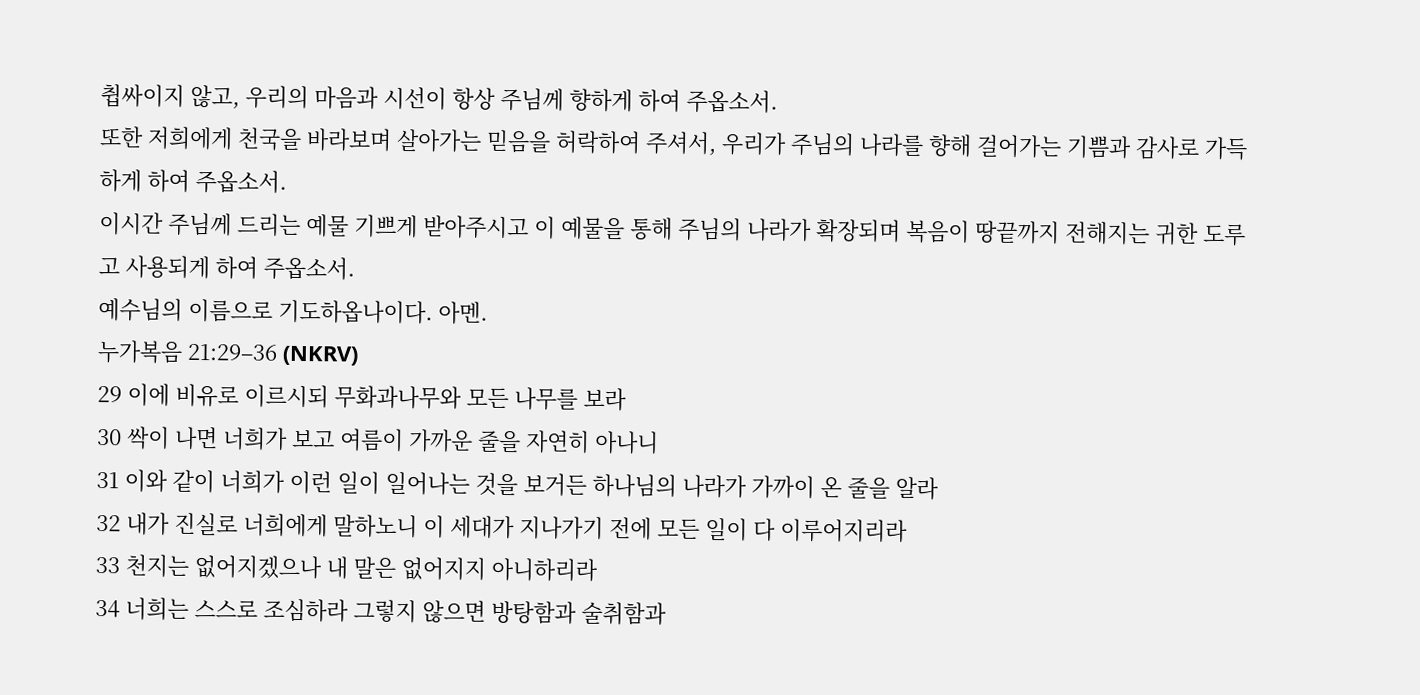췹싸이지 않고, 우리의 마음과 시선이 항상 주님께 향하게 하여 주옵소서.
또한 저희에게 천국을 바라보며 살아가는 믿음을 허락하여 주셔서, 우리가 주님의 나라를 향해 걸어가는 기쁨과 감사로 가득하게 하여 주옵소서.
이시간 주님께 드리는 예물 기쁘게 받아주시고 이 예물을 통해 주님의 나라가 확장되며 복음이 땅끝까지 전해지는 귀한 도루고 사용되게 하여 주옵소서.
예수님의 이름으로 기도하옵나이다. 아멘.
누가복음 21:29–36 (NKRV)
29 이에 비유로 이르시되 무화과나무와 모든 나무를 보라
30 싹이 나면 너희가 보고 여름이 가까운 줄을 자연히 아나니
31 이와 같이 너희가 이런 일이 일어나는 것을 보거든 하나님의 나라가 가까이 온 줄을 알라
32 내가 진실로 너희에게 말하노니 이 세대가 지나가기 전에 모든 일이 다 이루어지리라
33 천지는 없어지겠으나 내 말은 없어지지 아니하리라
34 너희는 스스로 조심하라 그렇지 않으면 방탕함과 술취함과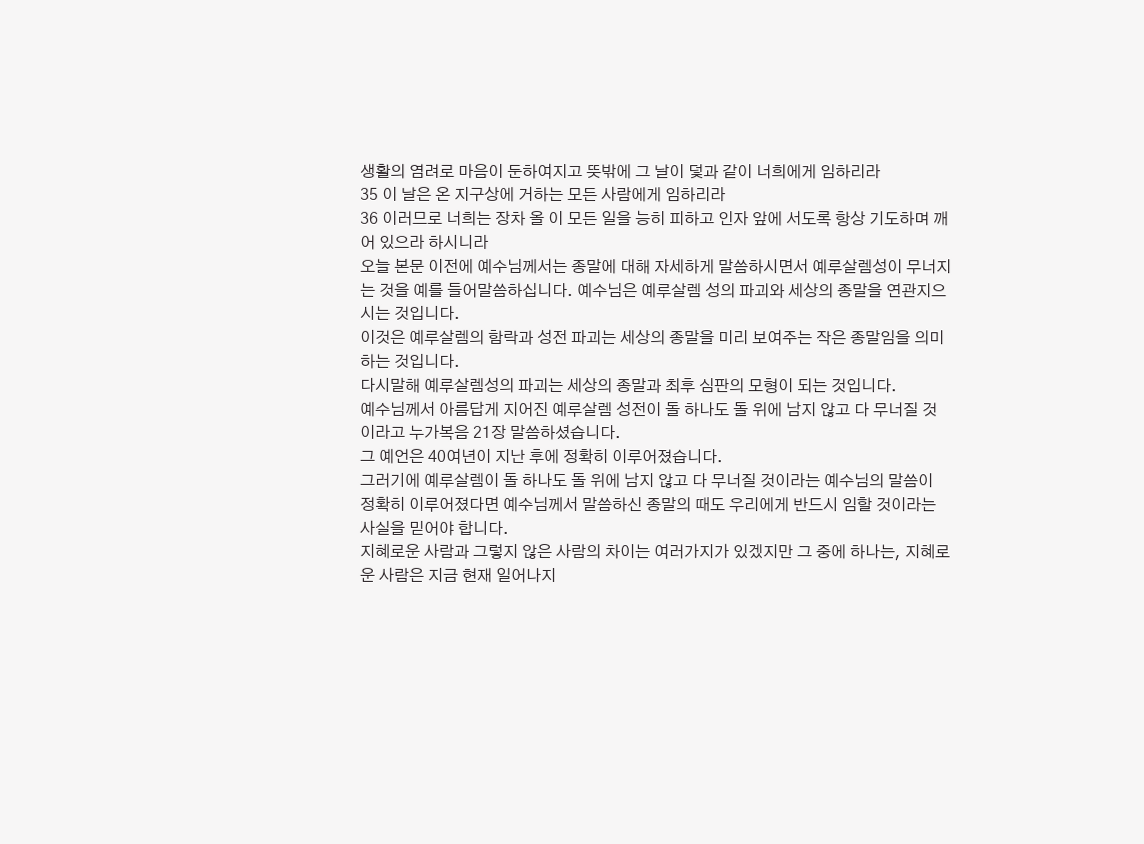생활의 염려로 마음이 둔하여지고 뜻밖에 그 날이 덫과 같이 너희에게 임하리라
35 이 날은 온 지구상에 거하는 모든 사람에게 임하리라
36 이러므로 너희는 장차 올 이 모든 일을 능히 피하고 인자 앞에 서도록 항상 기도하며 깨어 있으라 하시니라
오늘 본문 이전에 예수님께서는 종말에 대해 자세하게 말씀하시면서 예루살렘성이 무너지는 것을 예를 들어말씀하십니다. 예수님은 예루살렘 성의 파괴와 세상의 종말을 연관지으시는 것입니다.
이것은 예루살렘의 함락과 성전 파괴는 세상의 종말을 미리 보여주는 작은 종말임을 의미하는 것입니다.
다시말해 예루살렘성의 파괴는 세상의 종말과 최후 심판의 모형이 되는 것입니다.
예수님께서 아름답게 지어진 예루살렘 성전이 돌 하나도 돌 위에 남지 않고 다 무너질 것이라고 누가복음 21장 말씀하셨습니다.
그 예언은 40여년이 지난 후에 정확히 이루어졌습니다.
그러기에 예루살렘이 돌 하나도 돌 위에 남지 않고 다 무너질 것이라는 예수님의 말씀이 정확히 이루어졌다면 예수님께서 말씀하신 종말의 때도 우리에게 반드시 임할 것이라는 사실을 믿어야 합니다.
지혜로운 사람과 그렇지 않은 사람의 차이는 여러가지가 있겠지만 그 중에 하나는, 지혜로운 사람은 지금 현재 일어나지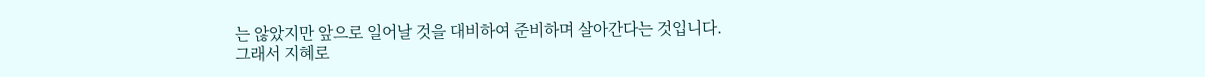는 않았지만 앞으로 일어날 것을 대비하여 준비하며 살아간다는 것입니다.
그래서 지혜로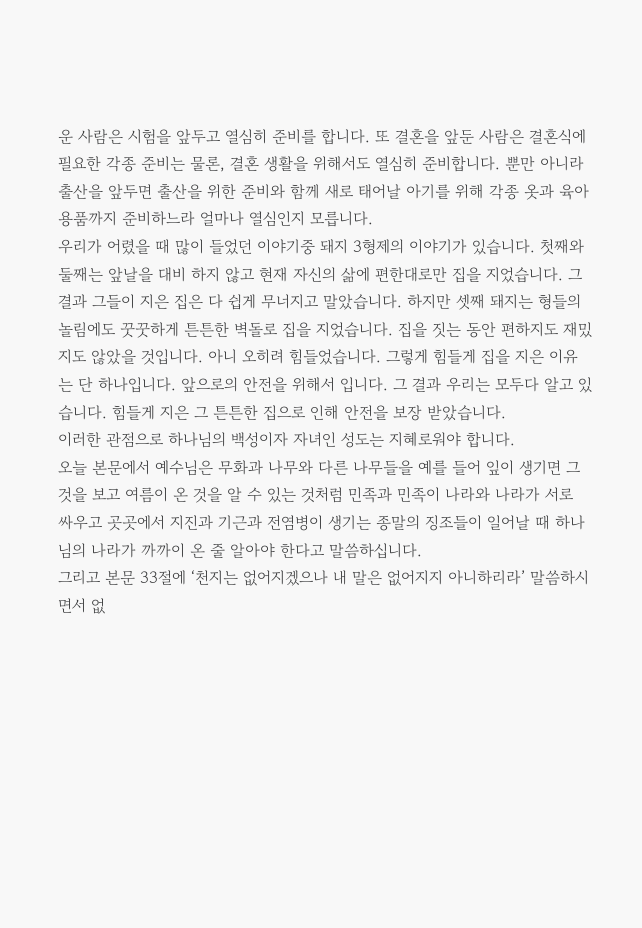운 사람은 시험을 앞두고 열심히 준비를 합니다. 또 결혼을 앞둔 사람은 결혼식에 필요한 각종 준비는 물론, 결혼 생활을 위해서도 열심히 준비합니다. 뿐만 아니라 출산을 앞두면 출산을 위한 준비와 함께 새로 태어날 아기를 위해 각종 옷과 육아용품까지 준비하느라 얼마나 열심인지 모릅니다.
우리가 어렸을 때 많이 들었던 이야기중 돼지 3형제의 이야기가 있습니다. 첫째와 둘째는 앞날을 대비 하지 않고 현재 자신의 삶에 편한대로만 집을 지었습니다. 그 결과 그들이 지은 집은 다 쉽게 무너지고 말았습니다. 하지만 셋째 돼지는 형들의 놀림에도 꿋꿋하게 튼튼한 벽돌로 집을 지었습니다. 집을 짓는 동안 편하지도 재밌지도 않았을 것입니다. 아니 오히려 힘들었습니다. 그렇게 힘들게 집을 지은 이유는 단 하나입니다. 앞으로의 안전을 위해서 입니다. 그 결과 우리는 모두다 알고 있습니다. 힘들게 지은 그 튼튼한 집으로 인해 안전을 보장 받았습니다.
이러한 관점으로 하나님의 백성이자 자녀인 성도는 지혜로워야 합니다.
오늘 본문에서 예수님은 무화과 나무와 다른 나무들을 예를 들어 잎이 생기면 그것을 보고 여름이 온 것을 알 수 있는 것처럼 민족과 민족이 나라와 나라가 서로 싸우고 곳곳에서 지진과 기근과 전염병이 생기는 종말의 징조들이 일어날 때 하나님의 나라가 까까이 온 줄 알아야 한다고 말씀하십니다.
그리고 본문 33절에 ‘천지는 없어지겠으나 내 말은 없어지지 아니하리라’ 말씀하시면서 없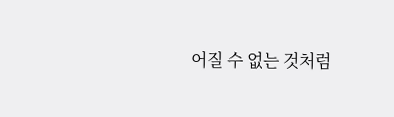어질 수 없는 것처럼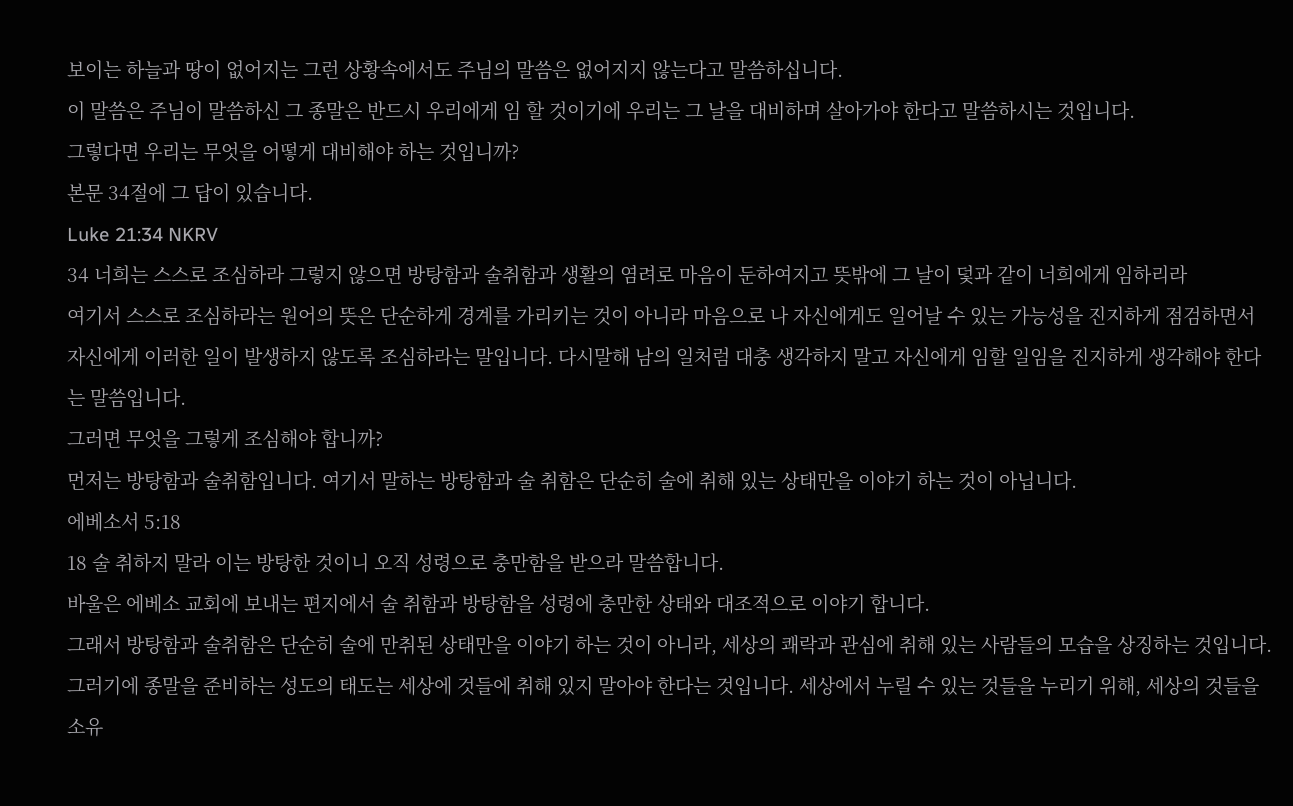보이는 하늘과 땅이 없어지는 그런 상황속에서도 주님의 말씀은 없어지지 않는다고 말씀하십니다.
이 말씀은 주님이 말씀하신 그 종말은 반드시 우리에게 임 할 것이기에 우리는 그 날을 대비하며 살아가야 한다고 말씀하시는 것입니다.
그렇다면 우리는 무엇을 어떻게 대비해야 하는 것입니까?
본문 34절에 그 답이 있습니다.
Luke 21:34 NKRV
34 너희는 스스로 조심하라 그렇지 않으면 방탕함과 술취함과 생활의 염려로 마음이 둔하여지고 뜻밖에 그 날이 덫과 같이 너희에게 임하리라
여기서 스스로 조심하라는 원어의 뜻은 단순하게 경계를 가리키는 것이 아니라 마음으로 나 자신에게도 일어날 수 있는 가능성을 진지하게 점검하면서 자신에게 이러한 일이 발생하지 않도록 조심하라는 말입니다. 다시말해 남의 일처럼 대충 생각하지 말고 자신에게 임할 일임을 진지하게 생각해야 한다는 말씀입니다.
그러면 무엇을 그렇게 조심해야 합니까?
먼저는 방탕함과 술취함입니다. 여기서 말하는 방탕함과 술 취함은 단순히 술에 취해 있는 상태만을 이야기 하는 것이 아닙니다.
에베소서 5:18
18 술 취하지 말라 이는 방탕한 것이니 오직 성령으로 충만함을 받으라 말씀합니다.
바울은 에베소 교회에 보내는 편지에서 술 취함과 방탕함을 성령에 충만한 상태와 대조적으로 이야기 합니다.
그래서 방탕함과 술취함은 단순히 술에 만취된 상태만을 이야기 하는 것이 아니라, 세상의 쾌락과 관심에 취해 있는 사람들의 모습을 상징하는 것입니다.
그러기에 종말을 준비하는 성도의 태도는 세상에 것들에 취해 있지 말아야 한다는 것입니다. 세상에서 누릴 수 있는 것들을 누리기 위해, 세상의 것들을 소유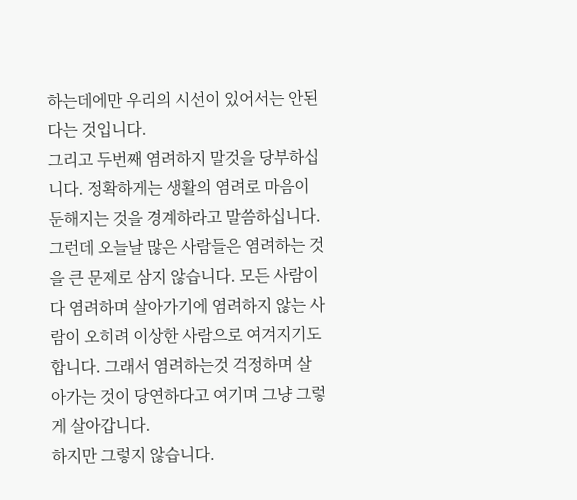하는데에만 우리의 시선이 있어서는 안된다는 것입니다.
그리고 두번째 염려하지 말것을 당부하십니다. 정확하게는 생활의 염려로 마음이 둔해지는 것을 경계하라고 말씀하십니다.
그런데 오늘날 많은 사람들은 염려하는 것을 큰 문제로 삼지 않습니다. 모든 사람이 다 염려하며 살아가기에 염려하지 않는 사람이 오히려 이상한 사람으로 여겨지기도 합니다. 그래서 염려하는것 걱정하며 살아가는 것이 당연하다고 여기며 그냥 그렇게 살아갑니다.
하지만 그렇지 않습니다.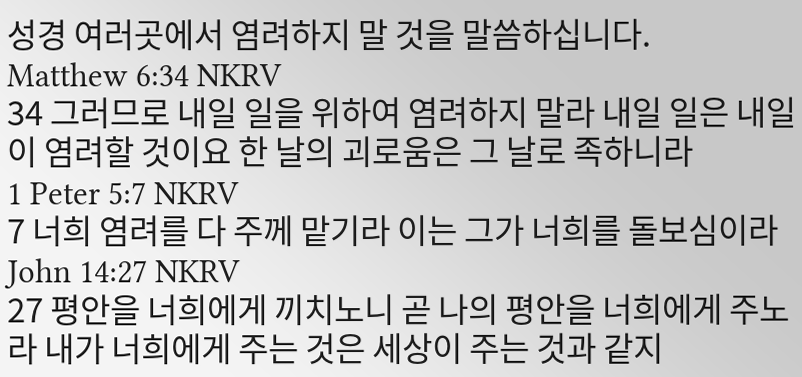성경 여러곳에서 염려하지 말 것을 말씀하십니다.
Matthew 6:34 NKRV
34 그러므로 내일 일을 위하여 염려하지 말라 내일 일은 내일이 염려할 것이요 한 날의 괴로움은 그 날로 족하니라
1 Peter 5:7 NKRV
7 너희 염려를 다 주께 맡기라 이는 그가 너희를 돌보심이라
John 14:27 NKRV
27 평안을 너희에게 끼치노니 곧 나의 평안을 너희에게 주노라 내가 너희에게 주는 것은 세상이 주는 것과 같지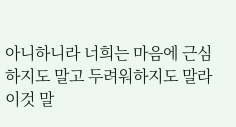아니하니라 너희는 마음에 근심하지도 말고 두려워하지도 말라
이것 말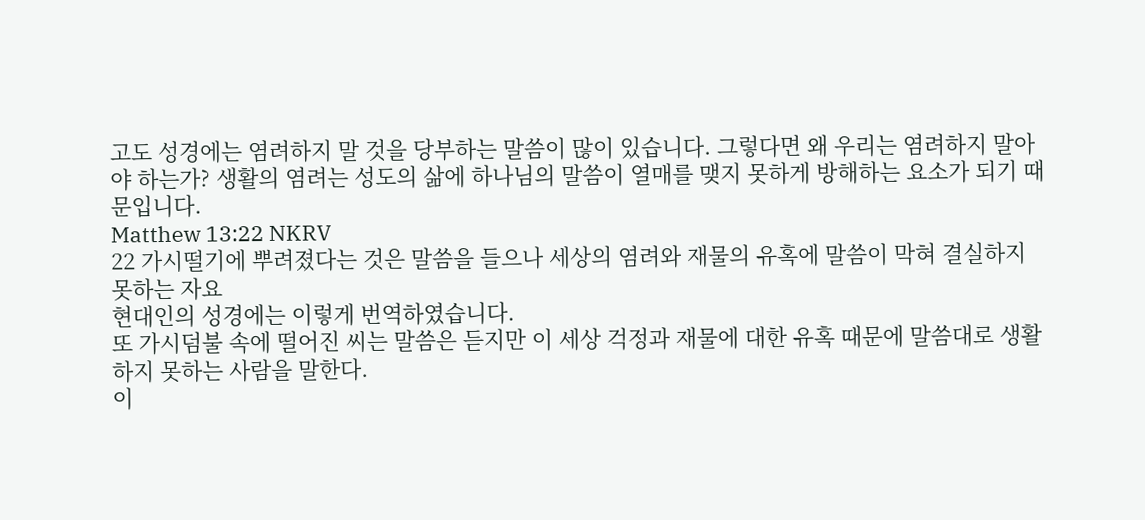고도 성경에는 염려하지 말 것을 당부하는 말씀이 많이 있습니다. 그렇다면 왜 우리는 염려하지 말아야 하는가? 생활의 염려는 성도의 삶에 하나님의 말씀이 열매를 맺지 못하게 방해하는 요소가 되기 때문입니다.
Matthew 13:22 NKRV
22 가시떨기에 뿌려졌다는 것은 말씀을 들으나 세상의 염려와 재물의 유혹에 말씀이 막혀 결실하지 못하는 자요
현대인의 성경에는 이렇게 번역하였습니다.
또 가시덤불 속에 떨어진 씨는 말씀은 듣지만 이 세상 걱정과 재물에 대한 유혹 때문에 말씀대로 생활하지 못하는 사람을 말한다.
이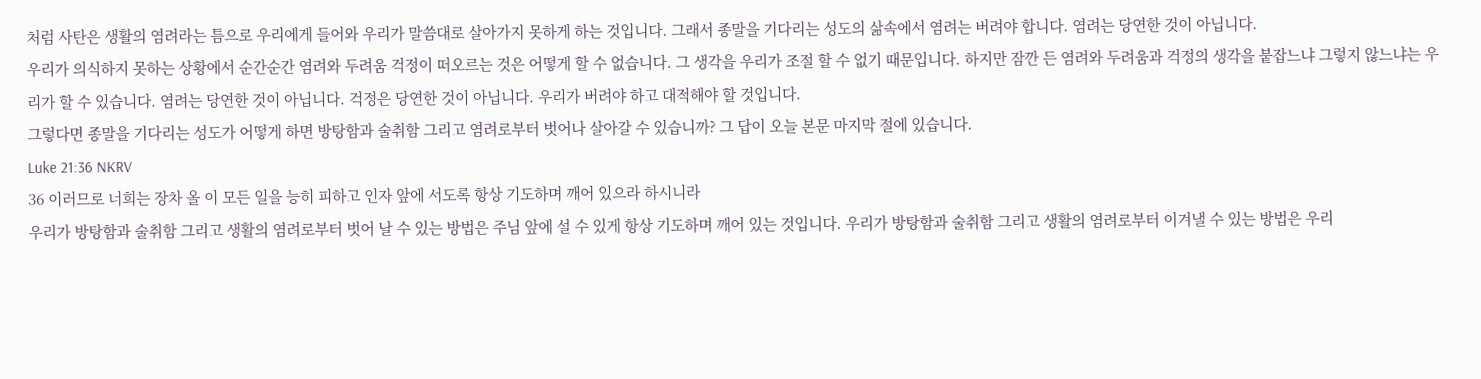처럼 사탄은 생활의 염려라는 틈으로 우리에게 들어와 우리가 말씀대로 살아가지 못하게 하는 것입니다. 그래서 종말을 기다리는 성도의 삶속에서 염려는 버려야 합니다. 염려는 당연한 것이 아닙니다.
우리가 의식하지 못하는 상황에서 순간순간 염려와 두려움 걱정이 떠오르는 것은 어떻게 할 수 없습니다. 그 생각을 우리가 조절 할 수 없기 때문입니다. 하지만 잠깐 든 염려와 두려움과 걱정의 생각을 붙잡느냐 그렇지 않느냐는 우리가 할 수 있습니다. 염려는 당연한 것이 아닙니다. 걱정은 당연한 것이 아닙니다. 우리가 버려야 하고 대적해야 할 것입니다.
그렇다면 종말을 기다리는 성도가 어떻게 하면 방탕함과 술취함 그리고 염려로부터 벗어나 살아갈 수 있습니까? 그 답이 오늘 본문 마지막 절에 있습니다.
Luke 21:36 NKRV
36 이러므로 너희는 장차 올 이 모든 일을 능히 피하고 인자 앞에 서도록 항상 기도하며 깨어 있으라 하시니라
우리가 방탕함과 술취함 그리고 생활의 염려로부터 벗어 날 수 있는 방법은 주님 앞에 설 수 있게 항상 기도하며 깨어 있는 것입니다. 우리가 방탕함과 술취함 그리고 생활의 염려로부터 이겨낼 수 있는 방법은 우리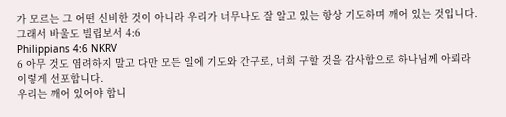가 모르는 그 어떤 신비한 것이 아니라 우리가 너무나도 잘 알고 있는 항상 기도하며 깨어 있는 것입니다.
그래서 바울도 빌립보서 4:6
Philippians 4:6 NKRV
6 아무 것도 염려하지 말고 다만 모든 일에 기도와 간구로, 너희 구할 것을 감사함으로 하나님께 아뢰라
이렇게 선포합니다.
우리는 깨어 있어야 합니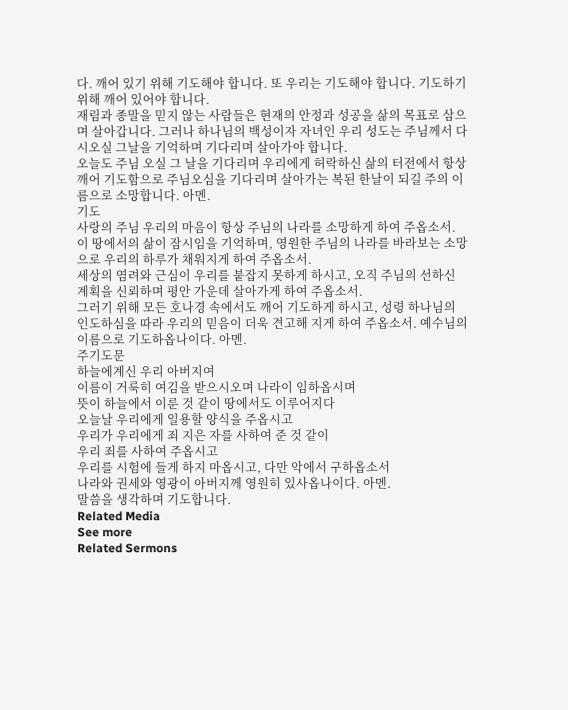다. 깨어 있기 위해 기도해야 합니다. 또 우리는 기도해야 합니다. 기도하기 위해 깨어 있어야 합니다.
재림과 종말을 믿지 않는 사람들은 현재의 안정과 성공을 삶의 목표로 삼으며 살아갑니다. 그러나 하나님의 백성이자 자녀인 우리 성도는 주님께서 다시오실 그날을 기억하며 기다리며 살아가야 합니다.
오늘도 주님 오실 그 날을 기다리며 우리에게 허락하신 삶의 터전에서 항상 깨어 기도함으로 주님오심을 기다리며 살아가는 복된 한날이 되길 주의 이름으로 소망합니다. 아멘.
기도
사랑의 주님 우리의 마음이 항상 주님의 나라를 소망하게 하여 주옵소서. 이 땅에서의 삶이 잠시임을 기억하며, 영원한 주님의 나라를 바라보는 소망으로 우리의 하루가 채워지게 하여 주옵소서.
세상의 염려와 근심이 우리를 붙잡지 못하게 하시고, 오직 주님의 선하신 계획을 신뢰하며 평안 가운데 살아가게 하여 주옵소서.
그러기 위해 모든 호나경 속에서도 깨어 기도하게 하시고, 성령 하나님의 인도하심을 따라 우리의 믿음이 더욱 견고해 지게 하여 주옵소서. 예수님의 이름으로 기도하옵나이다. 아멘.
주기도문
하늘에계신 우리 아버지여
이름이 거룩히 여김을 받으시오며 나라이 임하옵시며
뜻이 하늘에서 이룬 것 같이 땅에서도 이루어지다
오늘날 우리에게 일용할 양식을 주옵시고
우리가 우리에게 죄 지은 자를 사하여 준 것 같이
우리 죄를 사하여 주옵시고
우리를 시험에 들게 하지 마옵시고, 다만 악에서 구하옵소서
나라와 권세와 영광이 아버지께 영원히 있사옵나이다. 아멘.
말씀을 생각하며 기도합니다.
Related Media
See more
Related Sermons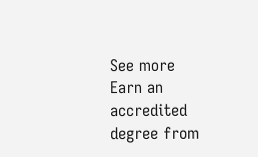See more
Earn an accredited degree from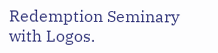Redemption Seminary with Logos.